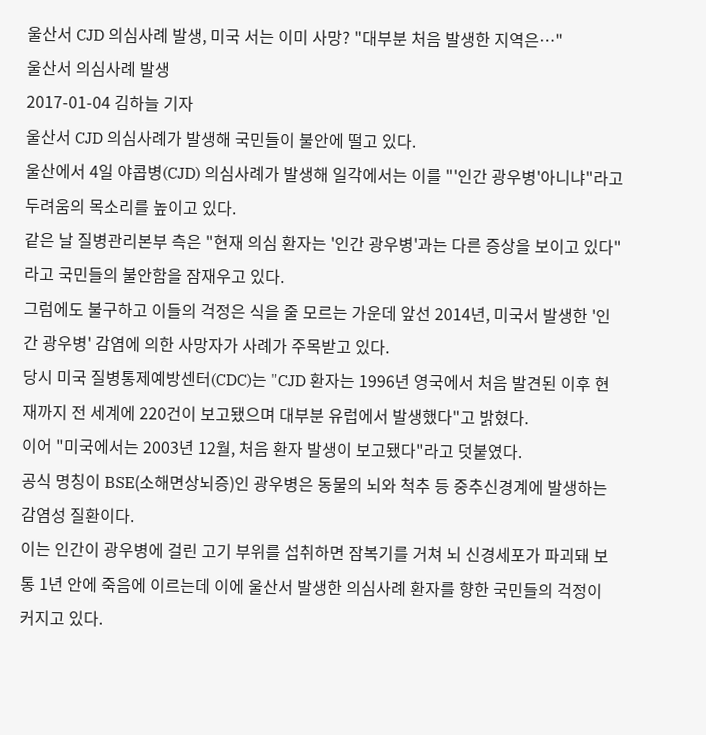울산서 CJD 의심사례 발생, 미국 서는 이미 사망? "대부분 처음 발생한 지역은…"
울산서 의심사례 발생
2017-01-04 김하늘 기자
울산서 CJD 의심사례가 발생해 국민들이 불안에 떨고 있다.
울산에서 4일 야콥병(CJD) 의심사례가 발생해 일각에서는 이를 "'인간 광우병'아니냐"라고 두려움의 목소리를 높이고 있다.
같은 날 질병관리본부 측은 "현재 의심 환자는 '인간 광우병'과는 다른 증상을 보이고 있다"라고 국민들의 불안함을 잠재우고 있다.
그럼에도 불구하고 이들의 걱정은 식을 줄 모르는 가운데 앞선 2014년, 미국서 발생한 '인간 광우병' 감염에 의한 사망자가 사례가 주목받고 있다.
당시 미국 질병통제예방센터(CDC)는 "CJD 환자는 1996년 영국에서 처음 발견된 이후 현재까지 전 세계에 220건이 보고됐으며 대부분 유럽에서 발생했다"고 밝혔다.
이어 "미국에서는 2003년 12월, 처음 환자 발생이 보고됐다"라고 덧붙였다.
공식 명칭이 BSE(소해면상뇌증)인 광우병은 동물의 뇌와 척추 등 중추신경계에 발생하는 감염성 질환이다.
이는 인간이 광우병에 걸린 고기 부위를 섭취하면 잠복기를 거쳐 뇌 신경세포가 파괴돼 보통 1년 안에 죽음에 이르는데 이에 울산서 발생한 의심사례 환자를 향한 국민들의 걱정이 커지고 있다.